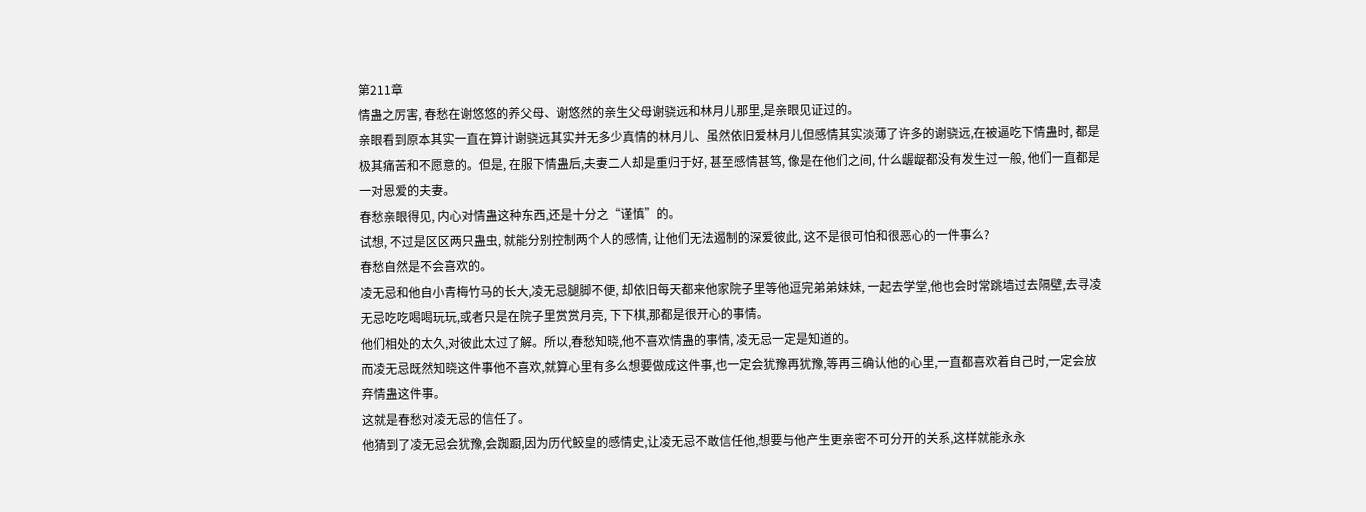第211章
情蛊之厉害, 春愁在谢悠悠的养父母、谢悠然的亲生父母谢骁远和林月儿那里,是亲眼见证过的。
亲眼看到原本其实一直在算计谢骁远其实并无多少真情的林月儿、虽然依旧爱林月儿但感情其实淡薄了许多的谢骁远,在被逼吃下情蛊时, 都是极其痛苦和不愿意的。但是, 在服下情蛊后,夫妻二人却是重归于好, 甚至感情甚笃, 像是在他们之间, 什么龌龊都没有发生过一般, 他们一直都是一对恩爱的夫妻。
春愁亲眼得见, 内心对情蛊这种东西,还是十分之“谨慎”的。
试想, 不过是区区两只蛊虫, 就能分别控制两个人的感情, 让他们无法遏制的深爱彼此, 这不是很可怕和很恶心的一件事么?
春愁自然是不会喜欢的。
凌无忌和他自小青梅竹马的长大,凌无忌腿脚不便, 却依旧每天都来他家院子里等他逗完弟弟妹妹, 一起去学堂,他也会时常跳墙过去隔壁,去寻凌无忌吃吃喝喝玩玩,或者只是在院子里赏赏月亮, 下下棋,那都是很开心的事情。
他们相处的太久,对彼此太过了解。所以,春愁知晓,他不喜欢情蛊的事情, 凌无忌一定是知道的。
而凌无忌既然知晓这件事他不喜欢,就算心里有多么想要做成这件事,也一定会犹豫再犹豫,等再三确认他的心里,一直都喜欢着自己时,一定会放弃情蛊这件事。
这就是春愁对凌无忌的信任了。
他猜到了凌无忌会犹豫,会踟蹰,因为历代鲛皇的感情史,让凌无忌不敢信任他,想要与他产生更亲密不可分开的关系,这样就能永永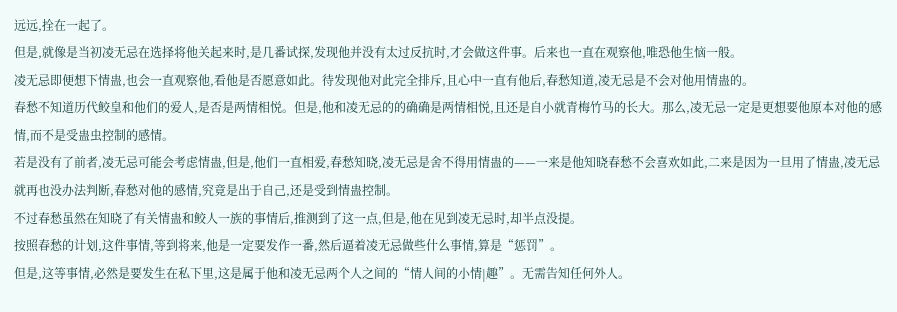远远,拴在一起了。
但是,就像是当初凌无忌在选择将他关起来时,是几番试探,发现他并没有太过反抗时,才会做这件事。后来也一直在观察他,唯恐他生恼一般。
凌无忌即便想下情蛊,也会一直观察他,看他是否愿意如此。待发现他对此完全排斥,且心中一直有他后,春愁知道,凌无忌是不会对他用情蛊的。
春愁不知道历代鲛皇和他们的爱人,是否是两情相悦。但是,他和凌无忌的的确确是两情相悦,且还是自小就青梅竹马的长大。那么,凌无忌一定是更想要他原本对他的感情,而不是受蛊虫控制的感情。
若是没有了前者,凌无忌可能会考虑情蛊,但是,他们一直相爱,春愁知晓,凌无忌是舍不得用情蛊的——一来是他知晓春愁不会喜欢如此,二来是因为一旦用了情蛊,凌无忌就再也没办法判断,春愁对他的感情,究竟是出于自己,还是受到情蛊控制。
不过春愁虽然在知晓了有关情蛊和鲛人一族的事情后,推测到了这一点,但是,他在见到凌无忌时,却半点没提。
按照春愁的计划,这件事情,等到将来,他是一定要发作一番,然后逼着凌无忌做些什么事情,算是“惩罚”。
但是,这等事情,必然是要发生在私下里,这是属于他和凌无忌两个人之间的“情人间的小情|趣”。无需告知任何外人。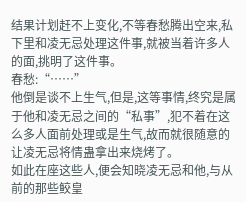结果计划赶不上变化,不等春愁腾出空来,私下里和凌无忌处理这件事,就被当着许多人的面,挑明了这件事。
春愁:“……”
他倒是谈不上生气,但是,这等事情,终究是属于他和凌无忌之间的“私事”,犯不着在这么多人面前处理或是生气,故而就很随意的让凌无忌将情蛊拿出来烧烤了。
如此在座这些人,便会知晓凌无忌和他,与从前的那些鲛皇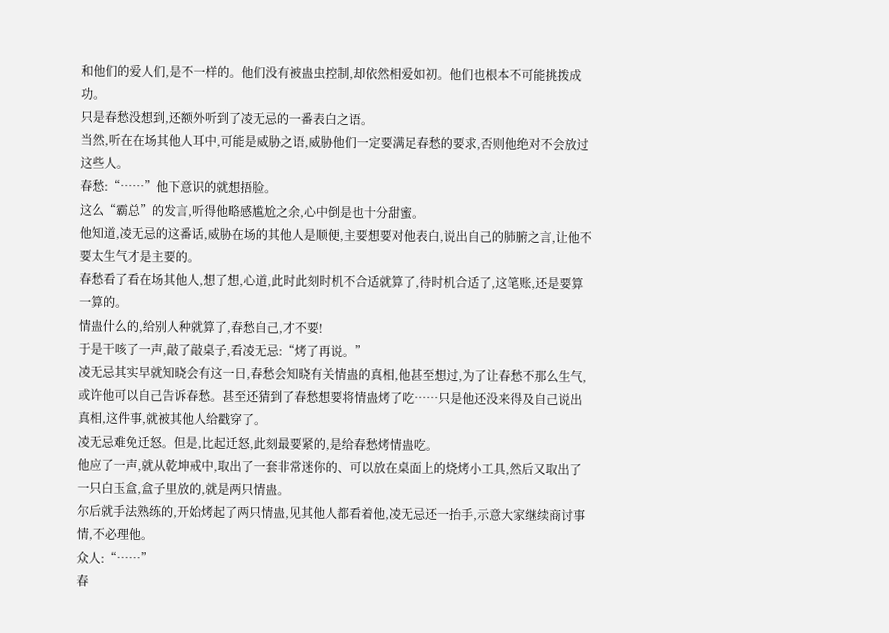和他们的爱人们,是不一样的。他们没有被蛊虫控制,却依然相爱如初。他们也根本不可能挑拨成功。
只是春愁没想到,还额外听到了凌无忌的一番表白之语。
当然,听在在场其他人耳中,可能是威胁之语,威胁他们一定要满足春愁的要求,否则他绝对不会放过这些人。
春愁:“……”他下意识的就想捂脸。
这么“霸总”的发言,听得他略感尴尬之余,心中倒是也十分甜蜜。
他知道,凌无忌的这番话,威胁在场的其他人是顺便,主要想要对他表白,说出自己的肺腑之言,让他不要太生气才是主要的。
春愁看了看在场其他人,想了想,心道,此时此刻时机不合适就算了,待时机合适了,这笔账,还是要算一算的。
情蛊什么的,给别人种就算了,春愁自己,才不要!
于是干咳了一声,敲了敲桌子,看凌无忌:“烤了再说。”
凌无忌其实早就知晓会有这一日,春愁会知晓有关情蛊的真相,他甚至想过,为了让春愁不那么生气,或许他可以自己告诉春愁。甚至还猜到了春愁想要将情蛊烤了吃……只是他还没来得及自己说出真相,这件事,就被其他人给戳穿了。
凌无忌难免迁怒。但是,比起迁怒,此刻最要紧的,是给春愁烤情蛊吃。
他应了一声,就从乾坤戒中,取出了一套非常迷你的、可以放在桌面上的烧烤小工具,然后又取出了一只白玉盒,盒子里放的,就是两只情蛊。
尔后就手法熟练的,开始烤起了两只情蛊,见其他人都看着他,凌无忌还一抬手,示意大家继续商讨事情,不必理他。
众人:“……”
春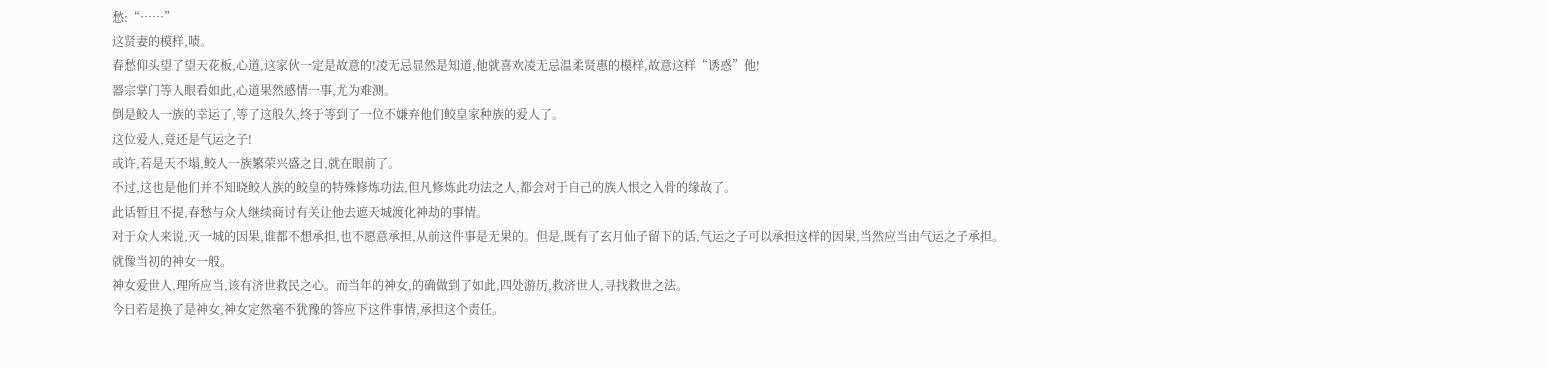愁:“……”
这贤妻的模样,啧。
春愁仰头望了望天花板,心道,这家伙一定是故意的!凌无忌显然是知道,他就喜欢凌无忌温柔贤惠的模样,故意这样“诱惑”他!
器宗掌门等人眼看如此,心道果然感情一事,尤为难测。
倒是鲛人一族的幸运了,等了这般久,终于等到了一位不嫌弃他们鲛皇家种族的爱人了。
这位爱人,竟还是气运之子!
或许,若是天不塌,鲛人一族繁荣兴盛之日,就在眼前了。
不过,这也是他们并不知晓鲛人族的鲛皇的特殊修炼功法,但凡修炼此功法之人,都会对于自己的族人恨之入骨的缘故了。
此话暂且不提,春愁与众人继续商讨有关让他去遮天城渡化神劫的事情。
对于众人来说,灭一城的因果,谁都不想承担,也不愿意承担,从前这件事是无果的。但是,既有了玄月仙子留下的话,气运之子可以承担这样的因果,当然应当由气运之子承担。
就像当初的神女一般。
神女爱世人,理所应当,该有济世救民之心。而当年的神女,的确做到了如此,四处游历,救济世人,寻找救世之法。
今日若是换了是神女,神女定然毫不犹豫的答应下这件事情,承担这个责任。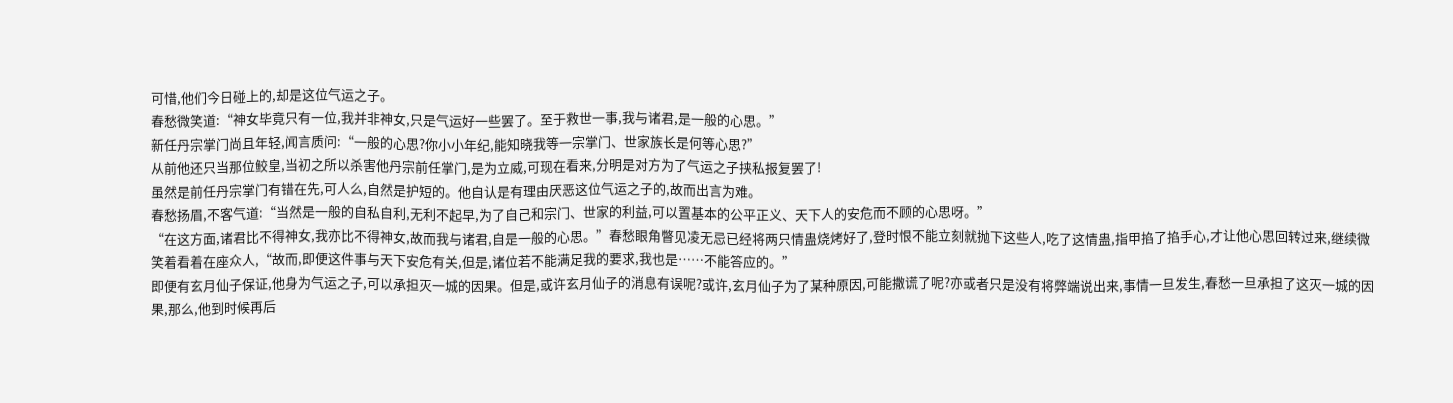可惜,他们今日碰上的,却是这位气运之子。
春愁微笑道:“神女毕竟只有一位,我并非神女,只是气运好一些罢了。至于救世一事,我与诸君,是一般的心思。”
新任丹宗掌门尚且年轻,闻言质问:“一般的心思?你小小年纪,能知晓我等一宗掌门、世家族长是何等心思?”
从前他还只当那位鲛皇,当初之所以杀害他丹宗前任掌门,是为立威,可现在看来,分明是对方为了气运之子挟私报复罢了!
虽然是前任丹宗掌门有错在先,可人么,自然是护短的。他自认是有理由厌恶这位气运之子的,故而出言为难。
春愁扬眉,不客气道:“当然是一般的自私自利,无利不起早,为了自己和宗门、世家的利益,可以置基本的公平正义、天下人的安危而不顾的心思呀。”
“在这方面,诸君比不得神女,我亦比不得神女,故而我与诸君,自是一般的心思。”春愁眼角瞥见凌无忌已经将两只情蛊烧烤好了,登时恨不能立刻就抛下这些人,吃了这情蛊,指甲掐了掐手心,才让他心思回转过来,继续微笑着看着在座众人,“故而,即便这件事与天下安危有关,但是,诸位若不能满足我的要求,我也是……不能答应的。”
即便有玄月仙子保证,他身为气运之子,可以承担灭一城的因果。但是,或许玄月仙子的消息有误呢?或许,玄月仙子为了某种原因,可能撒谎了呢?亦或者只是没有将弊端说出来,事情一旦发生,春愁一旦承担了这灭一城的因果,那么,他到时候再后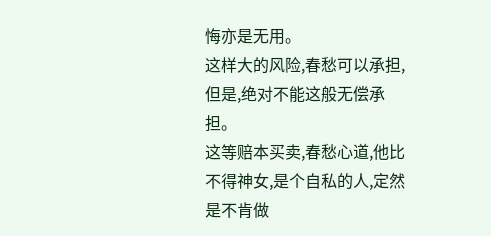悔亦是无用。
这样大的风险,春愁可以承担,但是,绝对不能这般无偿承担。
这等赔本买卖,春愁心道,他比不得神女,是个自私的人,定然是不肯做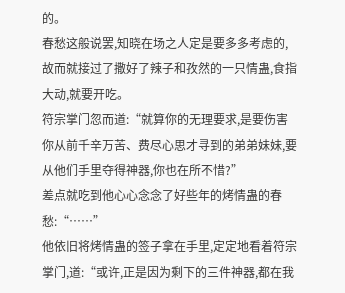的。
春愁这般说罢,知晓在场之人定是要多多考虑的,故而就接过了撒好了辣子和孜然的一只情蛊,食指大动,就要开吃。
符宗掌门忽而道:“就算你的无理要求,是要伤害你从前千辛万苦、费尽心思才寻到的弟弟妹妹,要从他们手里夺得神器,你也在所不惜?”
差点就吃到他心心念念了好些年的烤情蛊的春愁:“……”
他依旧将烤情蛊的签子拿在手里,定定地看着符宗掌门,道:“或许,正是因为剩下的三件神器,都在我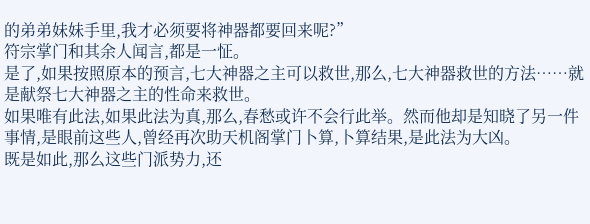的弟弟妹妹手里,我才必须要将神器都要回来呢?”
符宗掌门和其余人闻言,都是一怔。
是了,如果按照原本的预言,七大神器之主可以救世,那么,七大神器救世的方法……就是献祭七大神器之主的性命来救世。
如果唯有此法,如果此法为真,那么,春愁或许不会行此举。然而他却是知晓了另一件事情,是眼前这些人,曾经再次助天机阁掌门卜算,卜算结果,是此法为大凶。
既是如此,那么这些门派势力,还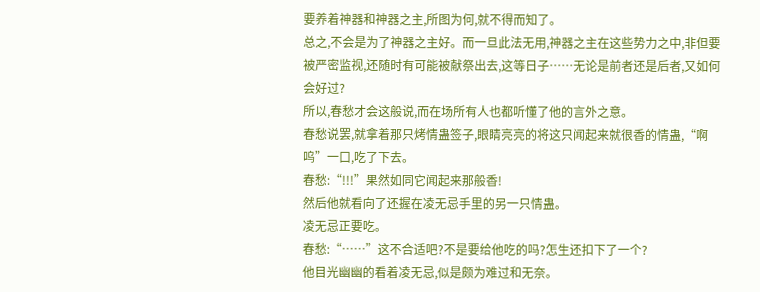要养着神器和神器之主,所图为何,就不得而知了。
总之,不会是为了神器之主好。而一旦此法无用,神器之主在这些势力之中,非但要被严密监视,还随时有可能被献祭出去,这等日子……无论是前者还是后者,又如何会好过?
所以,春愁才会这般说,而在场所有人也都听懂了他的言外之意。
春愁说罢,就拿着那只烤情蛊签子,眼睛亮亮的将这只闻起来就很香的情蛊,“啊呜”一口,吃了下去。
春愁:“!!!”果然如同它闻起来那般香!
然后他就看向了还握在凌无忌手里的另一只情蛊。
凌无忌正要吃。
春愁:“……”这不合适吧?不是要给他吃的吗?怎生还扣下了一个?
他目光幽幽的看着凌无忌,似是颇为难过和无奈。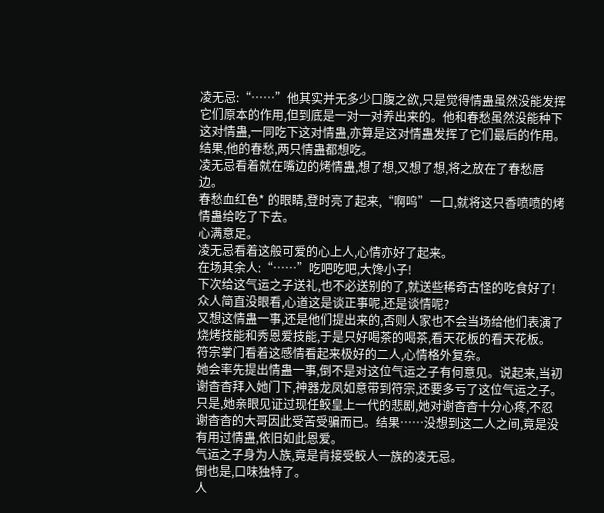凌无忌:“……”他其实并无多少口腹之欲,只是觉得情蛊虽然没能发挥它们原本的作用,但到底是一对一对养出来的。他和春愁虽然没能种下这对情蛊,一同吃下这对情蛊,亦算是这对情蛊发挥了它们最后的作用。
结果,他的春愁,两只情蛊都想吃。
凌无忌看着就在嘴边的烤情蛊,想了想,又想了想,将之放在了春愁唇边。
春愁血红色* 的眼睛,登时亮了起来,“啊呜”一口,就将这只香喷喷的烤情蛊给吃了下去。
心满意足。
凌无忌看着这般可爱的心上人,心情亦好了起来。
在场其余人:“……”吃吧吃吧,大馋小子!
下次给这气运之子送礼,也不必送别的了,就送些稀奇古怪的吃食好了!
众人简直没眼看,心道这是谈正事呢,还是谈情呢?
又想这情蛊一事,还是他们提出来的,否则人家也不会当场给他们表演了烧烤技能和秀恩爱技能,于是只好喝茶的喝茶,看天花板的看天花板。
符宗掌门看着这感情看起来极好的二人,心情格外复杂。
她会率先提出情蛊一事,倒不是对这位气运之子有何意见。说起来,当初谢杳杳拜入她门下,神器龙凤如意带到符宗,还要多亏了这位气运之子。
只是,她亲眼见证过现任鲛皇上一代的悲剧,她对谢杳杳十分心疼,不忍谢杳杳的大哥因此受苦受骗而已。结果……没想到这二人之间,竟是没有用过情蛊,依旧如此恩爱。
气运之子身为人族,竟是肯接受鲛人一族的凌无忌。
倒也是,口味独特了。
人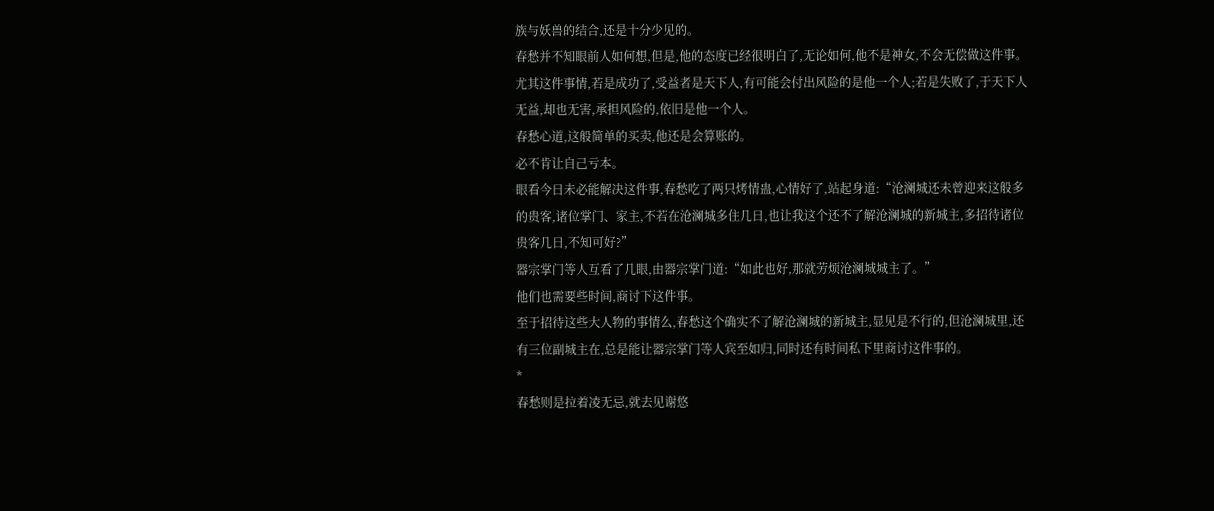族与妖兽的结合,还是十分少见的。
春愁并不知眼前人如何想,但是,他的态度已经很明白了,无论如何,他不是神女,不会无偿做这件事。
尤其这件事情,若是成功了,受益者是天下人,有可能会付出风险的是他一个人;若是失败了,于天下人无益,却也无害,承担风险的,依旧是他一个人。
春愁心道,这般简单的买卖,他还是会算账的。
必不肯让自己亏本。
眼看今日未必能解决这件事,春愁吃了两只烤情蛊,心情好了,站起身道:“沧澜城还未曾迎来这般多的贵客,诸位掌门、家主,不若在沧澜城多住几日,也让我这个还不了解沧澜城的新城主,多招待诸位贵客几日,不知可好?”
器宗掌门等人互看了几眼,由器宗掌门道:“如此也好,那就劳烦沧澜城城主了。”
他们也需要些时间,商讨下这件事。
至于招待这些大人物的事情么,春愁这个确实不了解沧澜城的新城主,显见是不行的,但沧澜城里,还有三位副城主在,总是能让器宗掌门等人宾至如归,同时还有时间私下里商讨这件事的。
*
春愁则是拉着凌无忌,就去见谢悠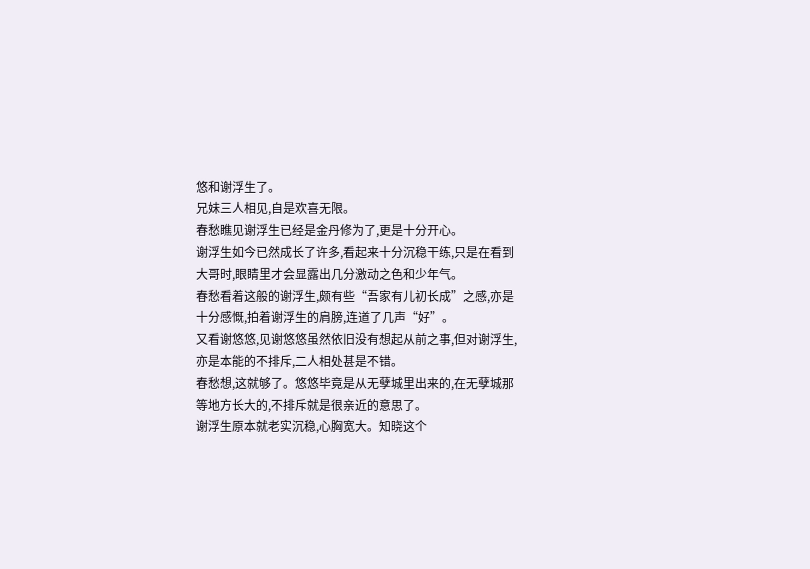悠和谢浮生了。
兄妹三人相见,自是欢喜无限。
春愁瞧见谢浮生已经是金丹修为了,更是十分开心。
谢浮生如今已然成长了许多,看起来十分沉稳干练,只是在看到大哥时,眼睛里才会显露出几分激动之色和少年气。
春愁看着这般的谢浮生,颇有些“吾家有儿初长成”之感,亦是十分感慨,拍着谢浮生的肩膀,连道了几声“好”。
又看谢悠悠,见谢悠悠虽然依旧没有想起从前之事,但对谢浮生,亦是本能的不排斥,二人相处甚是不错。
春愁想,这就够了。悠悠毕竟是从无孽城里出来的,在无孽城那等地方长大的,不排斥就是很亲近的意思了。
谢浮生原本就老实沉稳,心胸宽大。知晓这个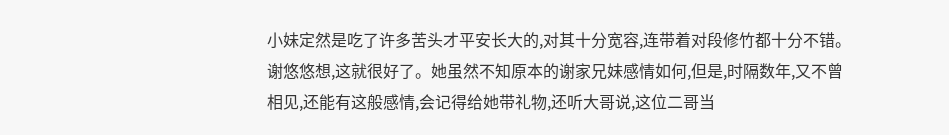小妹定然是吃了许多苦头才平安长大的,对其十分宽容,连带着对段修竹都十分不错。
谢悠悠想,这就很好了。她虽然不知原本的谢家兄妹感情如何,但是,时隔数年,又不曾相见,还能有这般感情,会记得给她带礼物,还听大哥说,这位二哥当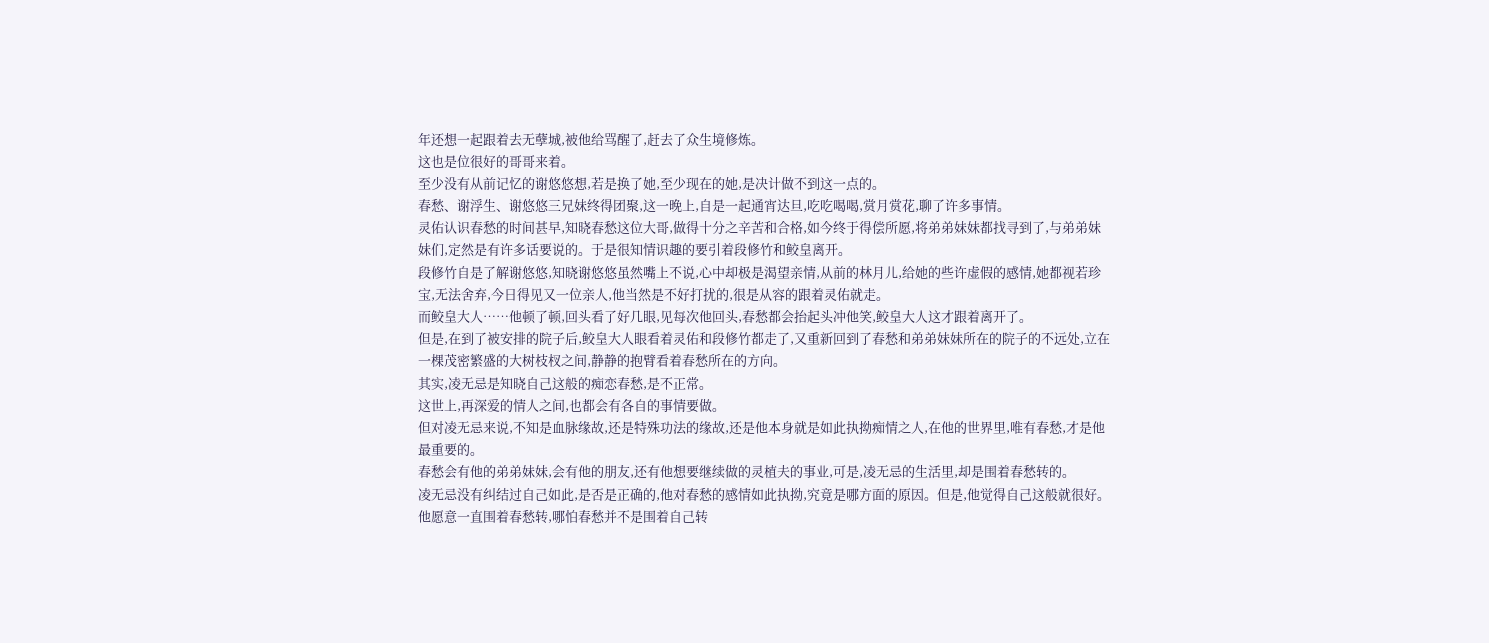年还想一起跟着去无孽城,被他给骂醒了,赶去了众生境修炼。
这也是位很好的哥哥来着。
至少没有从前记忆的谢悠悠想,若是换了她,至少现在的她,是决计做不到这一点的。
春愁、谢浮生、谢悠悠三兄妹终得团聚,这一晚上,自是一起通宵达旦,吃吃喝喝,赏月赏花,聊了许多事情。
灵佑认识春愁的时间甚早,知晓春愁这位大哥,做得十分之辛苦和合格,如今终于得偿所愿,将弟弟妹妹都找寻到了,与弟弟妹妹们,定然是有许多话要说的。于是很知情识趣的要引着段修竹和鲛皇离开。
段修竹自是了解谢悠悠,知晓谢悠悠虽然嘴上不说,心中却极是渴望亲情,从前的林月儿,给她的些许虚假的感情,她都视若珍宝,无法舍弃,今日得见又一位亲人,他当然是不好打扰的,很是从容的跟着灵佑就走。
而鲛皇大人……他顿了顿,回头看了好几眼,见每次他回头,春愁都会抬起头冲他笑,鲛皇大人这才跟着离开了。
但是,在到了被安排的院子后,鲛皇大人眼看着灵佑和段修竹都走了,又重新回到了春愁和弟弟妹妹所在的院子的不远处,立在一棵茂密繁盛的大树枝杈之间,静静的抱臂看着春愁所在的方向。
其实,凌无忌是知晓自己这般的痴恋春愁,是不正常。
这世上,再深爱的情人之间,也都会有各自的事情要做。
但对凌无忌来说,不知是血脉缘故,还是特殊功法的缘故,还是他本身就是如此执拗痴情之人,在他的世界里,唯有春愁,才是他最重要的。
春愁会有他的弟弟妹妹,会有他的朋友,还有他想要继续做的灵植夫的事业,可是,凌无忌的生活里,却是围着春愁转的。
凌无忌没有纠结过自己如此,是否是正确的,他对春愁的感情如此执拗,究竟是哪方面的原因。但是,他觉得自己这般就很好。
他愿意一直围着春愁转,哪怕春愁并不是围着自己转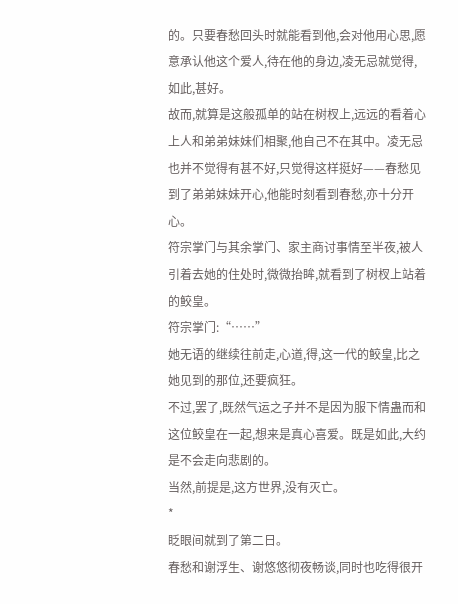的。只要春愁回头时就能看到他,会对他用心思,愿意承认他这个爱人,待在他的身边,凌无忌就觉得,如此,甚好。
故而,就算是这般孤单的站在树杈上,远远的看着心上人和弟弟妹妹们相聚,他自己不在其中。凌无忌也并不觉得有甚不好,只觉得这样挺好——春愁见到了弟弟妹妹开心,他能时刻看到春愁,亦十分开心。
符宗掌门与其余掌门、家主商讨事情至半夜,被人引着去她的住处时,微微抬眸,就看到了树杈上站着的鲛皇。
符宗掌门:“……”
她无语的继续往前走,心道,得,这一代的鲛皇,比之她见到的那位,还要疯狂。
不过,罢了,既然气运之子并不是因为服下情蛊而和这位鲛皇在一起,想来是真心喜爱。既是如此,大约是不会走向悲剧的。
当然,前提是,这方世界,没有灭亡。
*
眨眼间就到了第二日。
春愁和谢浮生、谢悠悠彻夜畅谈,同时也吃得很开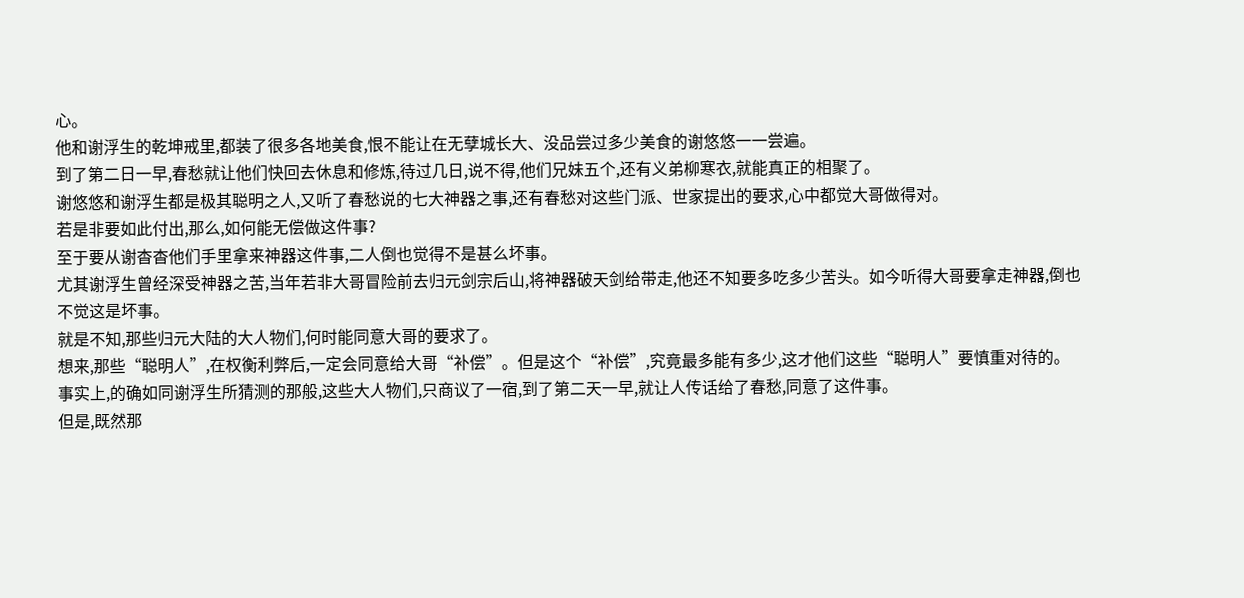心。
他和谢浮生的乾坤戒里,都装了很多各地美食,恨不能让在无孽城长大、没品尝过多少美食的谢悠悠一一尝遍。
到了第二日一早,春愁就让他们快回去休息和修炼,待过几日,说不得,他们兄妹五个,还有义弟柳寒衣,就能真正的相聚了。
谢悠悠和谢浮生都是极其聪明之人,又听了春愁说的七大神器之事,还有春愁对这些门派、世家提出的要求,心中都觉大哥做得对。
若是非要如此付出,那么,如何能无偿做这件事?
至于要从谢杳杳他们手里拿来神器这件事,二人倒也觉得不是甚么坏事。
尤其谢浮生曾经深受神器之苦,当年若非大哥冒险前去归元剑宗后山,将神器破天剑给带走,他还不知要多吃多少苦头。如今听得大哥要拿走神器,倒也不觉这是坏事。
就是不知,那些归元大陆的大人物们,何时能同意大哥的要求了。
想来,那些“聪明人”,在权衡利弊后,一定会同意给大哥“补偿”。但是这个“补偿”,究竟最多能有多少,这才他们这些“聪明人”要慎重对待的。
事实上,的确如同谢浮生所猜测的那般,这些大人物们,只商议了一宿,到了第二天一早,就让人传话给了春愁,同意了这件事。
但是,既然那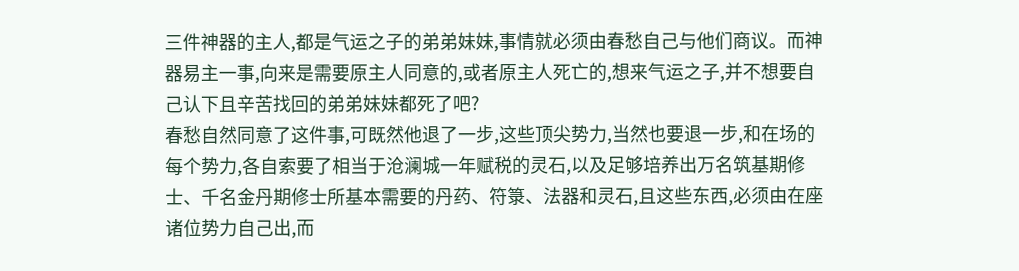三件神器的主人,都是气运之子的弟弟妹妹,事情就必须由春愁自己与他们商议。而神器易主一事,向来是需要原主人同意的,或者原主人死亡的,想来气运之子,并不想要自己认下且辛苦找回的弟弟妹妹都死了吧?
春愁自然同意了这件事,可既然他退了一步,这些顶尖势力,当然也要退一步,和在场的每个势力,各自索要了相当于沧澜城一年赋税的灵石,以及足够培养出万名筑基期修士、千名金丹期修士所基本需要的丹药、符箓、法器和灵石,且这些东西,必须由在座诸位势力自己出,而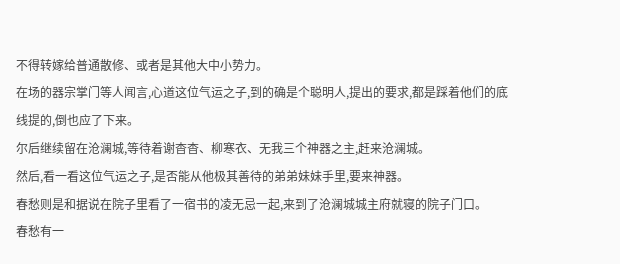不得转嫁给普通散修、或者是其他大中小势力。
在场的器宗掌门等人闻言,心道这位气运之子,到的确是个聪明人,提出的要求,都是踩着他们的底线提的,倒也应了下来。
尔后继续留在沧澜城,等待着谢杳杳、柳寒衣、无我三个神器之主,赶来沧澜城。
然后,看一看这位气运之子,是否能从他极其善待的弟弟妹妹手里,要来神器。
春愁则是和据说在院子里看了一宿书的凌无忌一起,来到了沧澜城城主府就寝的院子门口。
春愁有一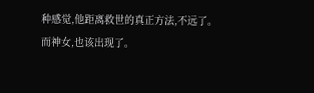种感觉,他距离救世的真正方法,不远了。
而神女,也该出现了。